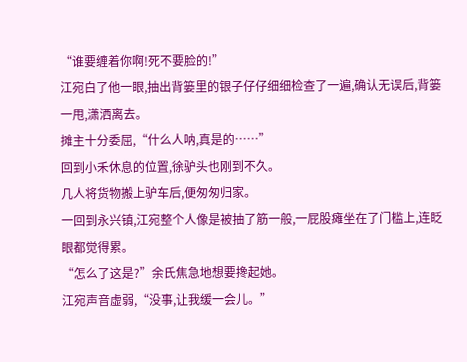“谁要缠着你啊!死不要脸的!”
江宛白了他一眼,抽出背篓里的银子仔仔细细检查了一遍,确认无误后,背篓一甩,潇洒离去。
摊主十分委屈,“什么人呐,真是的……”
回到小禾休息的位置,徐驴头也刚到不久。
几人将货物搬上驴车后,便匆匆归家。
一回到永兴镇,江宛整个人像是被抽了筋一般,一屁股瘫坐在了门槛上,连眨眼都觉得累。
“怎么了这是?”余氏焦急地想要搀起她。
江宛声音虚弱,“没事,让我缓一会儿。”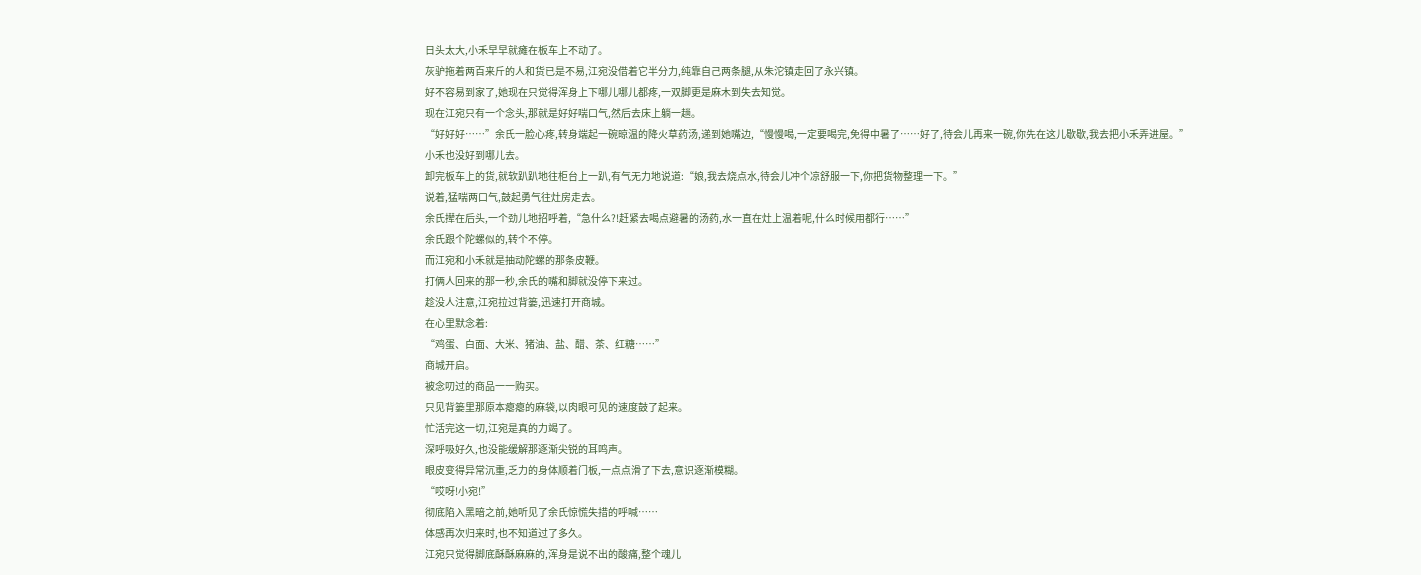日头太大,小禾早早就瘫在板车上不动了。
灰驴拖着两百来斤的人和货已是不易,江宛没借着它半分力,纯靠自己两条腿,从朱沱镇走回了永兴镇。
好不容易到家了,她现在只觉得浑身上下哪儿哪儿都疼,一双脚更是麻木到失去知觉。
现在江宛只有一个念头,那就是好好喘口气,然后去床上躺一趟。
“好好好……”余氏一脸心疼,转身端起一碗晾温的降火草药汤,递到她嘴边,“慢慢喝,一定要喝完,免得中暑了……好了,待会儿再来一碗,你先在这儿歇歇,我去把小禾弄进屋。”
小禾也没好到哪儿去。
卸完板车上的货,就软趴趴地往柜台上一趴,有气无力地说道:“娘,我去烧点水,待会儿冲个凉舒服一下,你把货物整理一下。”
说着,猛喘两口气,鼓起勇气往灶房走去。
余氏撵在后头,一个劲儿地招呼着,“急什么?!赶紧去喝点避暑的汤药,水一直在灶上温着呢,什么时候用都行……”
余氏跟个陀螺似的,转个不停。
而江宛和小禾就是抽动陀螺的那条皮鞭。
打俩人回来的那一秒,余氏的嘴和脚就没停下来过。
趁没人注意,江宛拉过背篓,迅速打开商城。
在心里默念着:
“鸡蛋、白面、大米、猪油、盐、醋、茶、红糖……”
商城开启。
被念叨过的商品一一购买。
只见背篓里那原本瘪瘪的麻袋,以肉眼可见的速度鼓了起来。
忙活完这一切,江宛是真的力竭了。
深呼吸好久,也没能缓解那逐渐尖锐的耳鸣声。
眼皮变得异常沉重,乏力的身体顺着门板,一点点滑了下去,意识逐渐模糊。
“哎呀!小宛!”
彻底陷入黑暗之前,她听见了余氏惊慌失措的呼喊……
体感再次归来时,也不知道过了多久。
江宛只觉得脚底酥酥麻麻的,浑身是说不出的酸痛,整个魂儿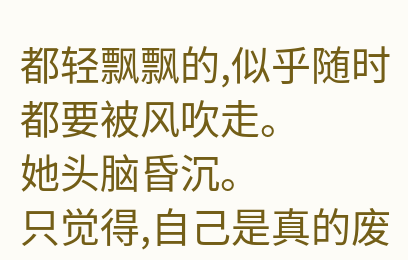都轻飘飘的,似乎随时都要被风吹走。
她头脑昏沉。
只觉得,自己是真的废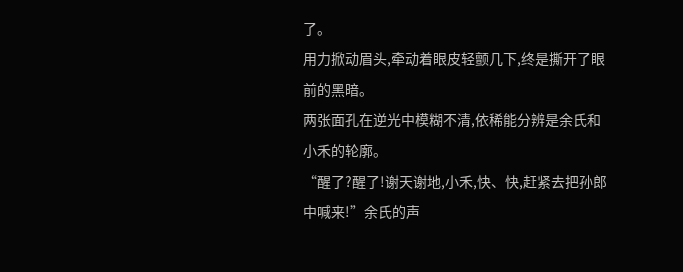了。
用力掀动眉头,牵动着眼皮轻颤几下,终是撕开了眼前的黑暗。
两张面孔在逆光中模糊不清,依稀能分辨是余氏和小禾的轮廓。
“醒了?醒了!谢天谢地,小禾,快、快,赶紧去把孙郎中喊来!”余氏的声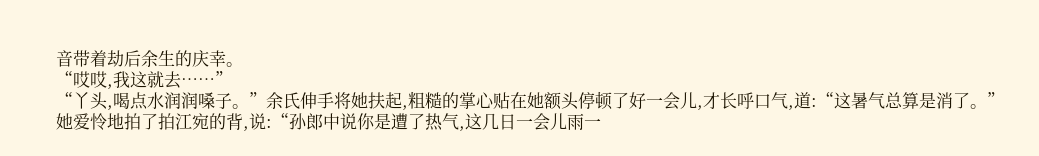音带着劫后余生的庆幸。
“哎哎,我这就去……”
“丫头,喝点水润润嗓子。”余氏伸手将她扶起,粗糙的掌心贴在她额头停顿了好一会儿,才长呼口气,道:“这暑气总算是消了。”
她爱怜地拍了拍江宛的背,说:“孙郎中说你是遭了热气,这几日一会儿雨一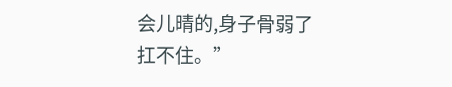会儿晴的,身子骨弱了扛不住。”